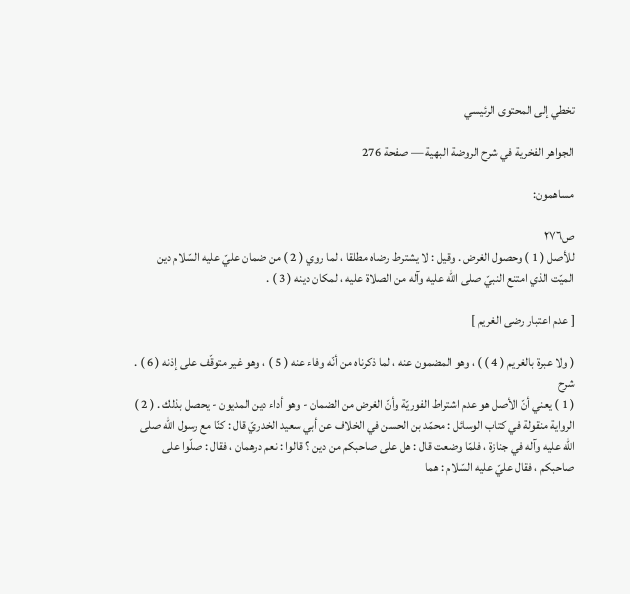تخطي إلى المحتوى الرئيسي

الجواهر الفخرية في شرح الروضة البهية — صفحة 276

مساهمون:

ص٢٧٦
للأصل ( 1 ) وحصول الغرض . وقيل : لا يشترط رضاه مطلقا ، لما روي ( 2 ) من ضمان عليّ عليه السّلام دين الميّت الذي امتنع النبيّ صلى اللّه عليه وآله من الصلاة عليه ، لمكان دينه ( 3 ) .

[ عدم اعتبار رضى الغريم ]

( ولا عبرة بالغريم ( 4 ) ) ، وهو المضمون عنه ، لما ذكرناه من أنّه وفاء عنه ( 5 ) ، وهو غير متوقّف على إذنه ( 6 ) .
شرح
( 1 ) يعني أنّ الأصل هو عدم اشتراط الفوريّة وأنّ الغرض من الضمان - وهو أداء دين المديون - يحصل بذلك . ( 2 ) الرواية منقولة في كتاب الوسائل : محمّد بن الحسن في الخلاف عن أبي سعيد الخدريّ قال : كنّا مع رسول اللّه صلى اللّه عليه وآله في جنازة ، فلمّا وضعت قال : هل على صاحبكم من دين ؟ قالوا : نعم درهمان ، فقال : صلّوا على صاحبكم ، فقال عليّ عليه السّلام : هما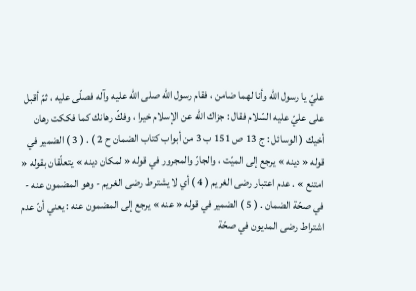عليّ يا رسول اللّه وأنا لهما ضامن ، فقام رسول اللّه صلى اللّه عليه وآله فصلّى عليه ، ثمّ أقبل على عليّ عليه السّلام فقال : جزاك اللّه عن الإسلام خيرا ، وفكّ رهانك كما فككت رهان أخيك ( الوسائل : ج 13 ص 151 ب 3 من أبواب كتاب الضمان ح 2 ) . ( 3 ) الضمير في قوله « دينه » يرجع إلى الميّت ، والجارّ والمجرور في قوله « لمكان دينه » يتعلّقان بقوله « امتنع » . عدم اعتبار رضى الغريم ( 4 ) أي لا يشترط رضى الغريم - وهو المضمون عنه - في صحّة الضمان . ( 5 ) الضمير في قوله « عنه » يرجع إلى المضمون عنه : يعني أنّ عدم اشتراط رضى المديون في صحّة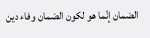الضمان إنّما هو لكون الضمان وفاء دين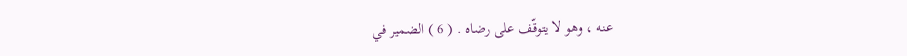عنه ، وهو لا يتوقّف على رضاه . ( 6 ) الضمير في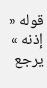قوله « إذنه » يرجع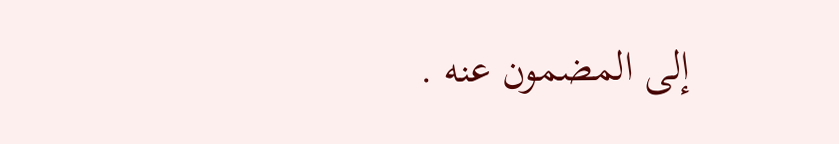إلى المضمون عنه .